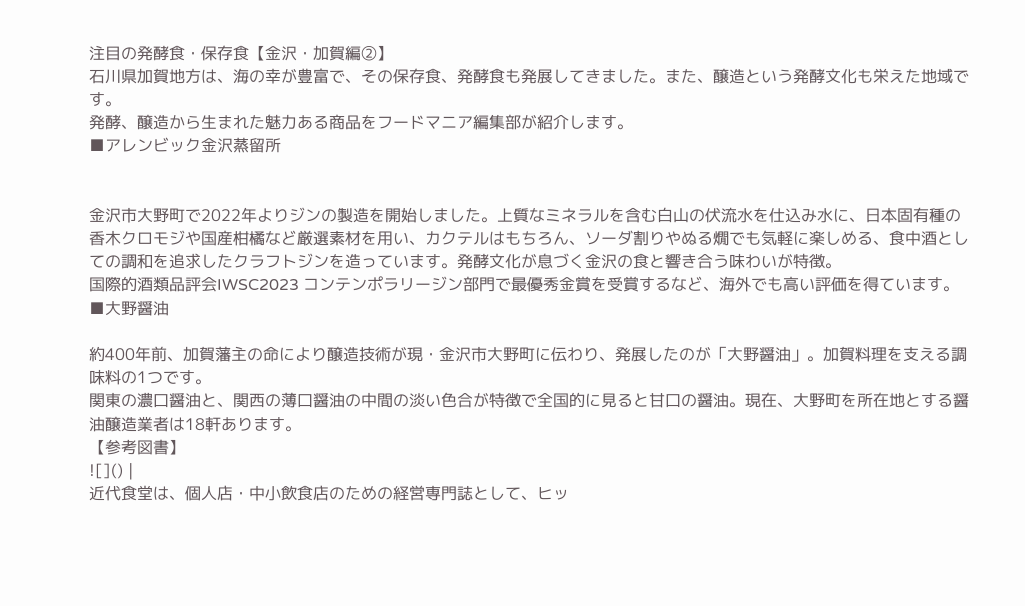注目の発酵食・保存食【金沢・加賀編②】
石川県加賀地方は、海の幸が豊富で、その保存食、発酵食も発展してきました。また、醸造という発酵文化も栄えた地域です。
発酵、醸造から生まれた魅力ある商品をフードマニア編集部が紹介します。
■アレンビック金沢蒸留所


金沢市大野町で2022年よりジンの製造を開始しました。上質なミネラルを含む白山の伏流水を仕込み水に、日本固有種の香木クロモジや国産柑橘など厳選素材を用い、カクテルはもちろん、ソーダ割りやぬる燗でも気軽に楽しめる、食中酒としての調和を追求したクラフトジンを造っています。発酵文化が息づく金沢の食と響き合う味わいが特徴。
国際的酒類品評会IWSC2023 コンテンポラリージン部門で最優秀金賞を受賞するなど、海外でも高い評価を得ています。
■大野醤油

約400年前、加賀藩主の命により醸造技術が現・金沢市大野町に伝わり、発展したのが「大野醤油」。加賀料理を支える調味料の1つです。
関東の濃口醤油と、関西の薄口醤油の中間の淡い色合が特徴で全国的に見ると甘口の醤油。現在、大野町を所在地とする醤油醸造業者は18軒あります。
【参考図書】
![]() |
近代食堂は、個人店・中小飲食店のための経営専門誌として、ヒッ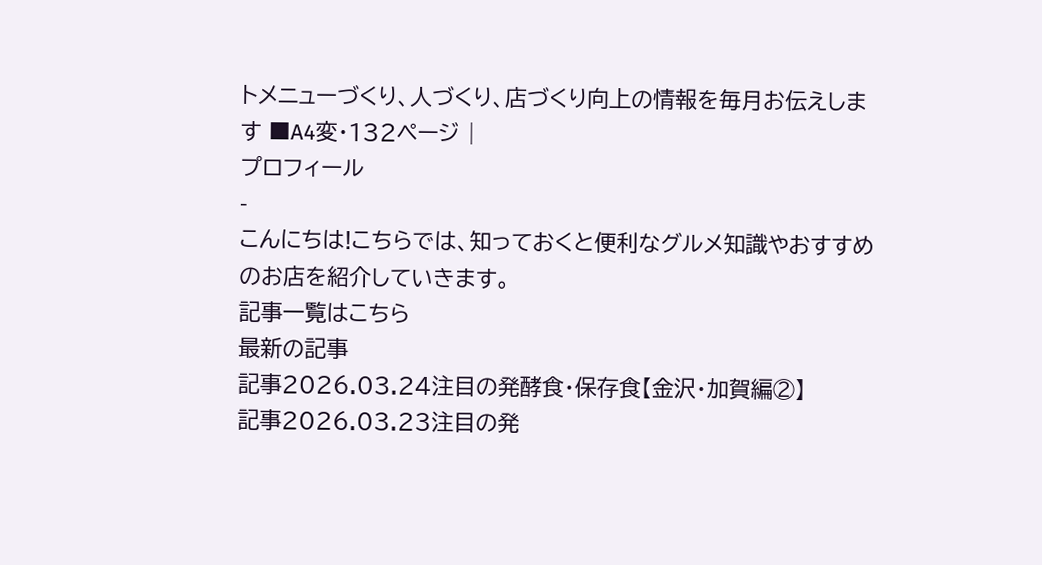トメニューづくり、人づくり、店づくり向上の情報を毎月お伝えします ■A4変・132ページ |
プロフィール
-
こんにちは!こちらでは、知っておくと便利なグルメ知識やおすすめのお店を紹介していきます。
記事一覧はこちら
最新の記事
記事2026.03.24注目の発酵食・保存食【金沢・加賀編②】
記事2026.03.23注目の発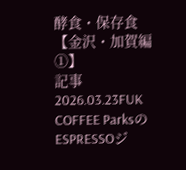酵食・保存食【金沢・加賀編①】
記事2026.03.23FUK COFFEE ParksのESPRESSOジ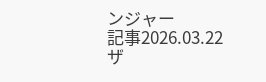ンジャー
記事2026.03.22ザ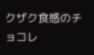クザク食感のチョコレ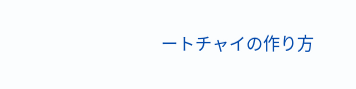ートチャイの作り方